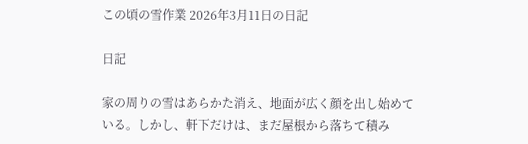この頃の雪作業 2026年3月11日の日記

日記

家の周りの雪はあらかた消え、地面が広く顔を出し始めている。しかし、軒下だけは、まだ屋根から落ちて積み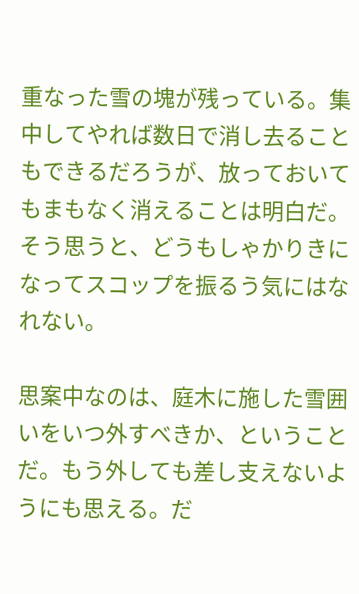重なった雪の塊が残っている。集中してやれば数日で消し去ることもできるだろうが、放っておいてもまもなく消えることは明白だ。そう思うと、どうもしゃかりきになってスコップを振るう気にはなれない。

思案中なのは、庭木に施した雪囲いをいつ外すべきか、ということだ。もう外しても差し支えないようにも思える。だ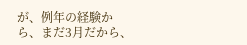が、例年の経験から、まだ3月だから、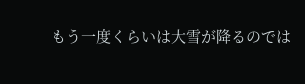もう一度くらいは大雪が降るのでは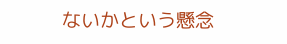ないかという懸念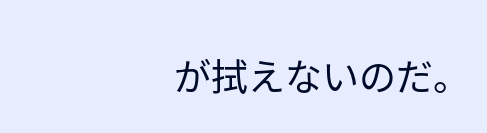が拭えないのだ。